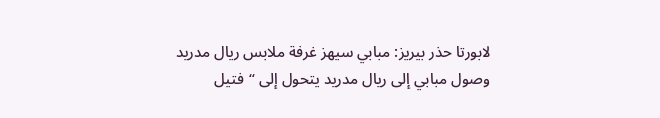لابورتا حذر بيريز: مبابي سيهز غرفة ملابس ريال مدريد
وصول مبابي إلى ريال مدريد يتحول إلى “فتيل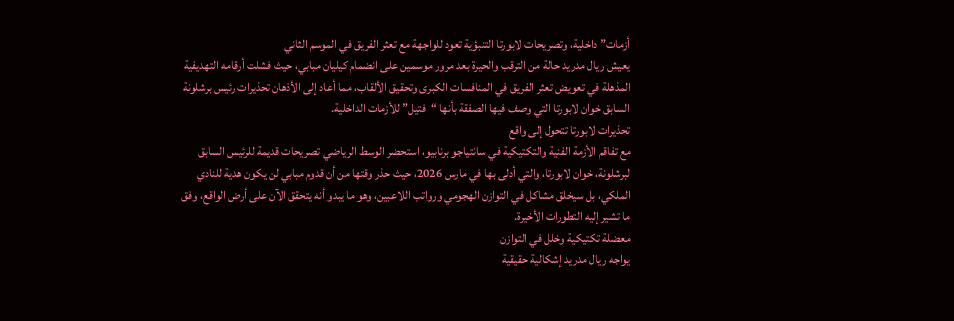أزمات” داخلية، وتصريحات لابورتا التنبؤية تعود للواجهة مع تعثر الفريق في الموسم الثاني
يعيش ريال مدريد حالة من الترقب والحيرة بعد مرور موسمين على انضمام كيليان مبابي، حيث فشلت أرقامه التهديفية المذهلة في تعويض تعثر الفريق في المنافسات الكبرى وتحقيق الألقاب، مما أعاد إلى الأذهان تحذيرات رئيس برشلونة السابق خوان لابورتا التي وصف فيها الصفقة بأنها “فتيل” للأزمات الداخلية.
تحذيرات لابورتا تتحول إلى واقع
مع تفاقم الأزمة الفنية والتكتيكية في سانتياجو برنابيو، استحضر الوسط الرياضي تصريحات قديمة للرئيس السابق لبرشلونة، خوان لابورتا، والتي أدلى بها في مارس 2026، حيث حذر وقتها من أن قدوم مبابي لن يكون هدية للنادي الملكي، بل سيخلق مشاكل في التوازن الهجومي ورواتب اللاعبين، وهو ما يبدو أنه يتحقق الآن على أرض الواقع، وفق ما تشير إليه التطورات الأخيرة.
معضلة تكتيكية وخلل في التوازن
يواجه ريال مدريد إشكالية حقيقية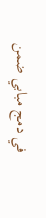في دمج مبابي ضمن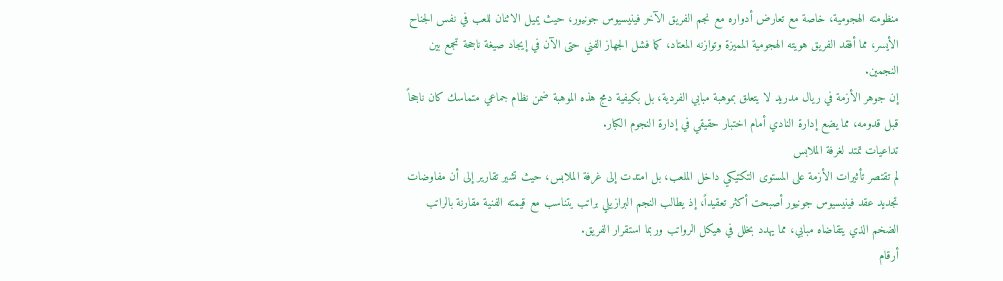منظومته الهجومية، خاصة مع تعارض أدواره مع نجم الفريق الآخر فينيسيوس جونيور، حيث يميل الاثنان للعب في نفس الجناح الأيسر، مما أفقد الفريق هويته الهجومية المميزة وتوازنه المعتاد، كما فشل الجهاز الفني حتى الآن في إيجاد صيغة ناجحة تجمع بين النجمين.
إن جوهر الأزمة في ريال مدريد لا يتعلق بموهبة مبابي الفردية، بل بكيفية دمج هذه الموهبة ضمن نظام جماعي متماسك كان ناجحاً قبل قدومه، مما يضع إدارة النادي أمام اختبار حقيقي في إدارة النجوم الكبار.
تداعيات تمتد لغرفة الملابس
لم تقتصر تأثيرات الأزمة على المستوى التكتيكي داخل الملعب، بل امتدت إلى غرفة الملابس، حيث تشير تقارير إلى أن مفاوضات تجديد عقد فينيسيوس جونيور أصبحت أكثر تعقيداً، إذ يطالب النجم البرازيلي براتب يتناسب مع قيمته الفنية مقارنة بالراتب الضخم الذي يتقاضاه مبابي، مما يهدد بخلل في هيكل الرواتب وربما استقرار الفريق.
أرقام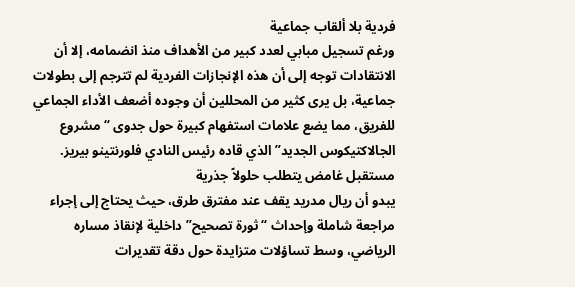فردية بلا ألقاب جماعية
ورغم تسجيل مبابي لعدد كبير من الأهداف منذ انضمامه، إلا أن الانتقادات توجه إلى أن هذه الإنجازات الفردية لم تترجم إلى بطولات جماعية، بل يرى كثير من المحللين أن وجوده أضعف الأداء الجماعي للفريق، مما يضع علامات استفهام كبيرة حول جدوى “مشروع الجالاكتيكوس الجديد” الذي قاده رئيس النادي فلورنتينو بيريز.
مستقبل غامض يتطلب حلولاً جذرية
يبدو أن ريال مدريد يقف عند مفترق طرق، حيث يحتاج إلى إجراء مراجعة شاملة وإحداث “ثورة تصحيح” داخلية لإنقاذ مساره الرياضي، وسط تساؤلات متزايدة حول دقة تقديرات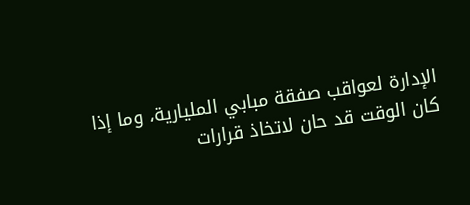الإدارة لعواقب صفقة مبابي المليارية، وما إذا كان الوقت قد حان لاتخاذ قرارات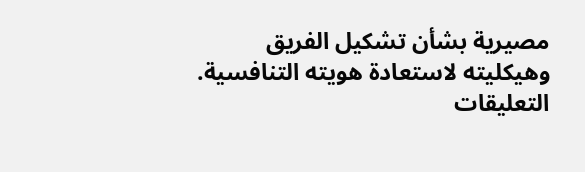مصيرية بشأن تشكيل الفريق وهيكليته لاستعادة هويته التنافسية.
التعليقات